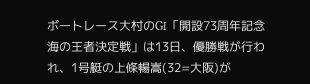ボートレース大村のGⅠ「開設73周年記念 海の王者決定戦」は13日、優勝戦が行われ、1号艇の上條暢嵩(32=大阪)が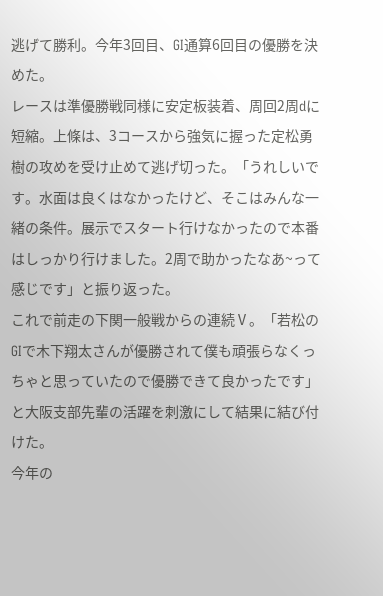逃げて勝利。今年3回目、GⅠ通算6回目の優勝を決めた。
レースは準優勝戦同様に安定板装着、周回2周dに短縮。上條は、3コースから強気に握った定松勇樹の攻めを受け止めて逃げ切った。「うれしいです。水面は良くはなかったけど、そこはみんな一緒の条件。展示でスタート行けなかったので本番はしっかり行けました。2周で助かったなあ~って感じです」と振り返った。
これで前走の下関一般戦からの連続Ⅴ。「若松のGⅠで木下翔太さんが優勝されて僕も頑張らなくっちゃと思っていたので優勝できて良かったです」と大阪支部先輩の活躍を刺激にして結果に結び付けた。
今年の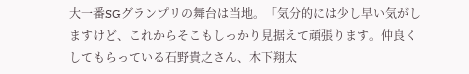大一番SGグランプリの舞台は当地。「気分的には少し早い気がしますけど、これからそこもしっかり見据えて頑張ります。仲良くしてもらっている石野貴之さん、木下翔太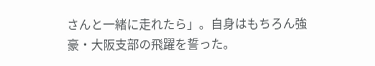さんと一緒に走れたら」。自身はもちろん強豪・大阪支部の飛躍を誓った。